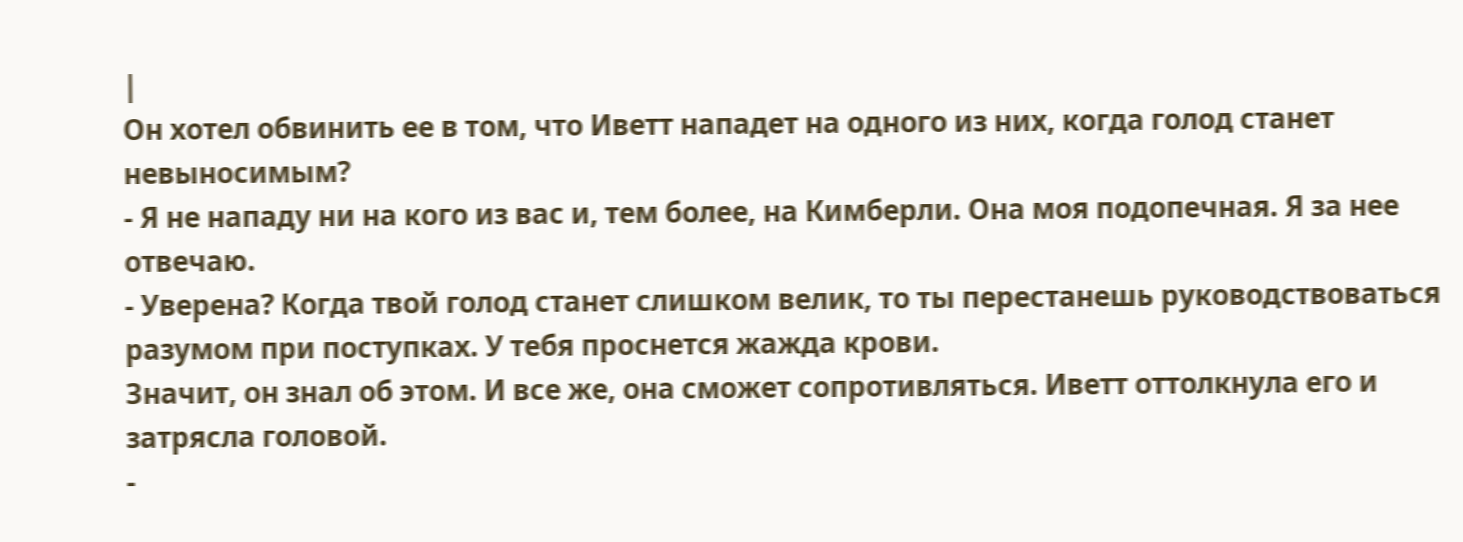|
Он хотел обвинить ее в том, что Иветт нападет на одного из них, когда голод станет невыносимым?
- Я не нападу ни на кого из вас и, тем более, на Кимберли. Она моя подопечная. Я за нее отвечаю.
- Уверена? Когда твой голод станет слишком велик, то ты перестанешь руководствоваться разумом при поступках. У тебя проснется жажда крови.
Значит, он знал об этом. И все же, она сможет сопротивляться. Иветт оттолкнула его и затрясла головой.
-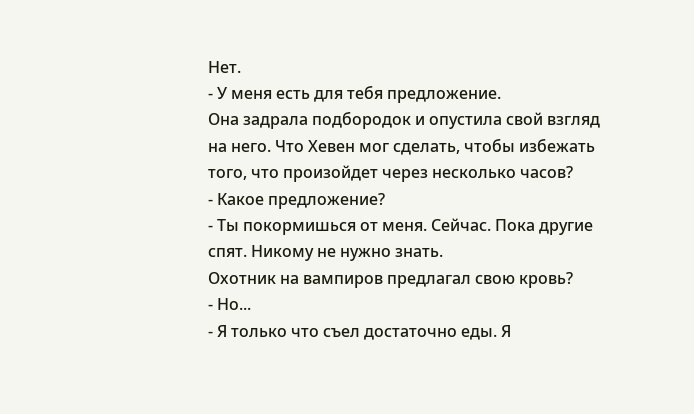Нет.
- У меня есть для тебя предложение.
Она задрала подбородок и опустила свой взгляд на него. Что Хевен мог сделать, чтобы избежать того, что произойдет через несколько часов?
- Какое предложение?
- Ты покормишься от меня. Сейчас. Пока другие спят. Никому не нужно знать.
Охотник на вампиров предлагал свою кровь?
- Но...
- Я только что съел достаточно еды. Я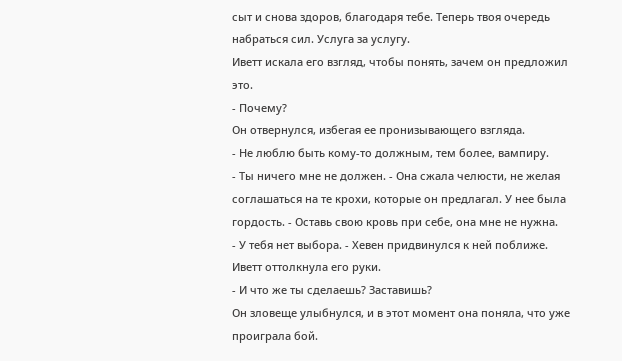сыт и снова здоров, благодаря тебе. Теперь твоя очередь набраться сил. Услуга за услугу.
Иветт искала его взгляд, чтобы понять, зачем он предложил это.
- Почему?
Он отвернулся, избегая ее пронизывающего взгляда.
- Не люблю быть кому-то должным, тем более, вампиру.
- Ты ничего мне не должен. - Она сжала челюсти, не желая соглашаться на те крохи, которые он предлагал. У нее была гордость. - Оставь свою кровь при себе, она мне не нужна.
- У тебя нет выбора. - Хевен придвинулся к ней поближе.
Иветт оттолкнула его руки.
- И что же ты сделаешь? Заставишь?
Он зловеще улыбнулся, и в этот момент она поняла, что уже проиграла бой.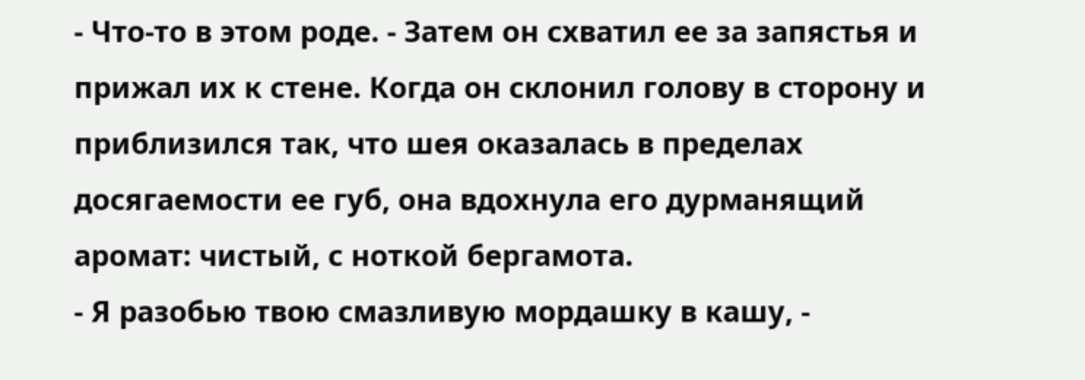- Что-то в этом роде. - Затем он схватил ее за запястья и прижал их к стене. Когда он склонил голову в сторону и приблизился так, что шея оказалась в пределах досягаемости ее губ, она вдохнула его дурманящий аромат: чистый, с ноткой бергамота.
- Я разобью твою смазливую мордашку в кашу, -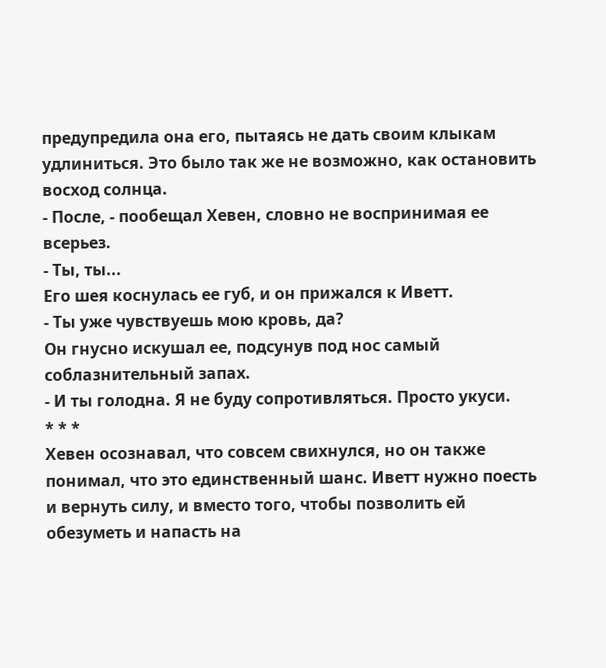предупредила она его, пытаясь не дать своим клыкам удлиниться. Это было так же не возможно, как остановить восход солнца.
- После, - пообещал Хевен, словно не воспринимая ее всерьез.
- Ты, ты...
Его шея коснулась ее губ, и он прижался к Иветт.
- Ты уже чувствуешь мою кровь, да?
Он гнусно искушал ее, подсунув под нос самый соблазнительный запах.
- И ты голодна. Я не буду сопротивляться. Просто укуси.
* * *
Хевен осознавал, что совсем свихнулся, но он также понимал, что это единственный шанс. Иветт нужно поесть и вернуть силу, и вместо того, чтобы позволить ей обезуметь и напасть на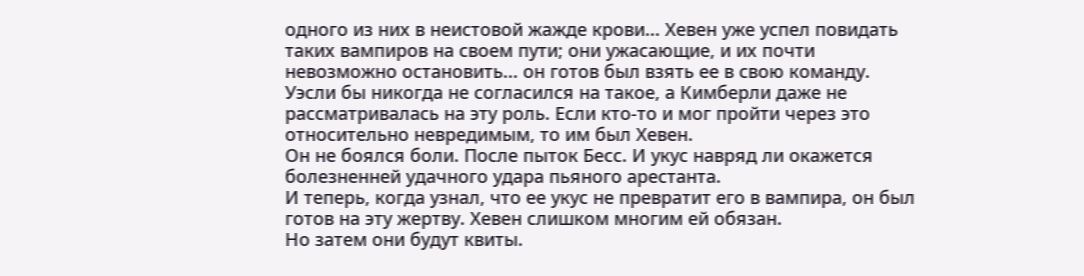одного из них в неистовой жажде крови... Хевен уже успел повидать таких вампиров на своем пути; они ужасающие, и их почти невозможно остановить... он готов был взять ее в свою команду.
Уэсли бы никогда не согласился на такое, а Кимберли даже не рассматривалась на эту роль. Если кто-то и мог пройти через это относительно невредимым, то им был Хевен.
Он не боялся боли. После пыток Бесс. И укус навряд ли окажется болезненней удачного удара пьяного арестанта.
И теперь, когда узнал, что ее укус не превратит его в вампира, он был готов на эту жертву. Хевен слишком многим ей обязан.
Но затем они будут квиты.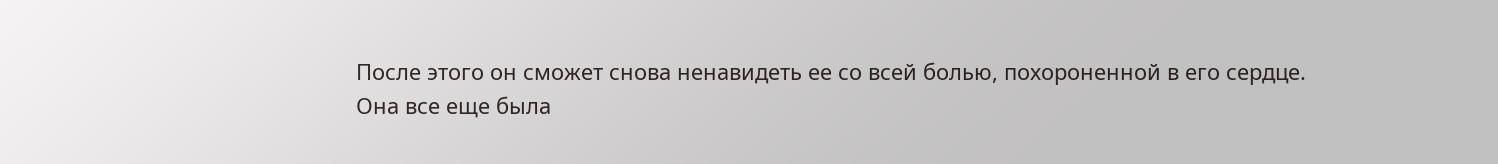После этого он сможет снова ненавидеть ее со всей болью, похороненной в его сердце.
Она все еще была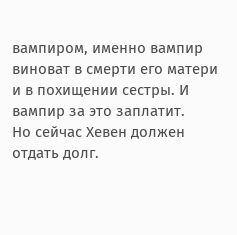вампиром, именно вампир виноват в смерти его матери и в похищении сестры. И вампир за это заплатит.
Но сейчас Хевен должен отдать долг.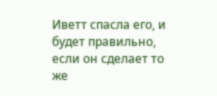Иветт спасла его, и будет правильно, если он сделает то же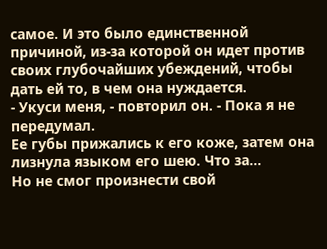самое. И это было единственной причиной, из-за которой он идет против своих глубочайших убеждений, чтобы дать ей то, в чем она нуждается.
- Укуси меня, - повторил он. - Пока я не передумал.
Ее губы прижались к его коже, затем она лизнула языком его шею. Что за...
Но не смог произнести свой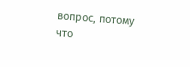вопрос, потому что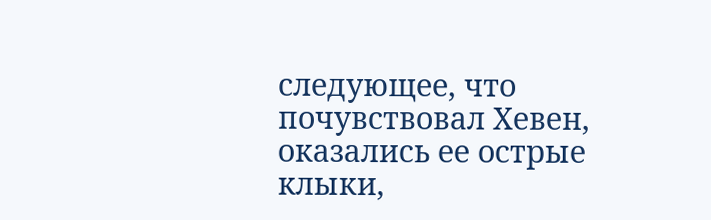следующее, что почувствовал Хевен, оказались ее острые клыки,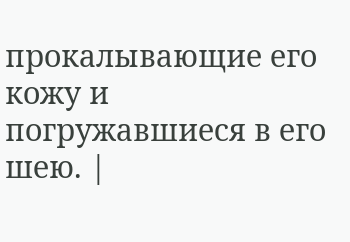прокалывающие его кожу и погружавшиеся в его шею. |